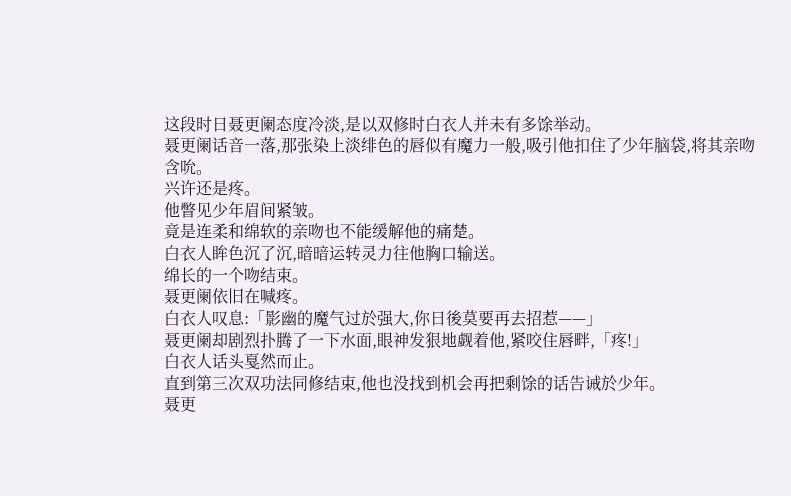这段时日聂更阑态度冷淡,是以双修时白衣人并未有多馀举动。
聂更阑话音一落,那张染上淡绯色的唇似有魔力一般,吸引他扣住了少年脑袋,将其亲吻含吮。
兴许还是疼。
他瞥见少年眉间紧皱。
竟是连柔和绵软的亲吻也不能缓解他的痛楚。
白衣人眸色沉了沉,暗暗运转灵力往他胸口输送。
绵长的一个吻结束。
聂更阑依旧在喊疼。
白衣人叹息:「影幽的魔气过於强大,你日後莫要再去招惹——」
聂更阑却剧烈扑腾了一下水面,眼神发狠地觑着他,紧咬住唇畔,「疼!」
白衣人话头戛然而止。
直到第三次双功法同修结束,他也没找到机会再把剩馀的话告诫於少年。
聂更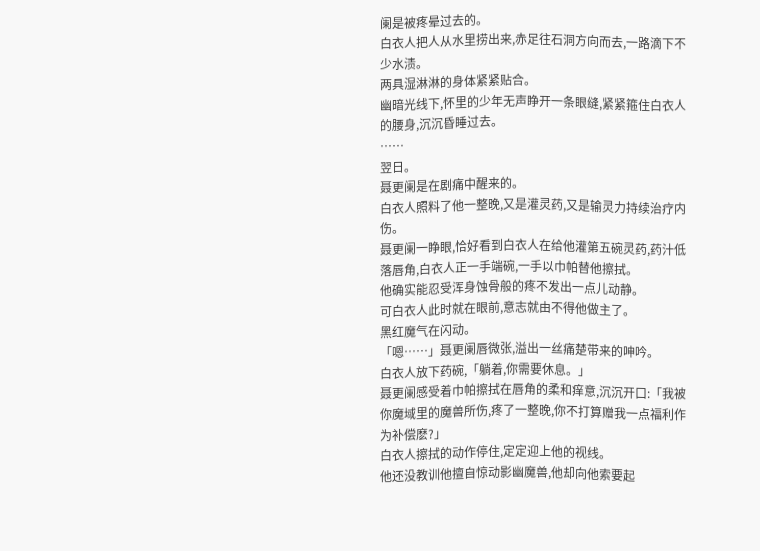阑是被疼晕过去的。
白衣人把人从水里捞出来,赤足往石洞方向而去,一路滴下不少水渍。
两具湿淋淋的身体紧紧贴合。
幽暗光线下,怀里的少年无声睁开一条眼缝,紧紧箍住白衣人的腰身,沉沉昏睡过去。
……
翌日。
聂更阑是在剧痛中醒来的。
白衣人照料了他一整晚,又是灌灵药,又是输灵力持续治疗内伤。
聂更阑一睁眼,恰好看到白衣人在给他灌第五碗灵药,药汁低落唇角,白衣人正一手端碗,一手以巾帕替他擦拭。
他确实能忍受浑身蚀骨般的疼不发出一点儿动静。
可白衣人此时就在眼前,意志就由不得他做主了。
黑红魔气在闪动。
「嗯……」聂更阑唇微张,溢出一丝痛楚带来的呻吟。
白衣人放下药碗,「躺着,你需要休息。」
聂更阑感受着巾帕擦拭在唇角的柔和痒意,沉沉开口:「我被你魔域里的魔兽所伤,疼了一整晚,你不打算赠我一点福利作为补偿麽?」
白衣人擦拭的动作停住,定定迎上他的视线。
他还没教训他擅自惊动影幽魔兽,他却向他索要起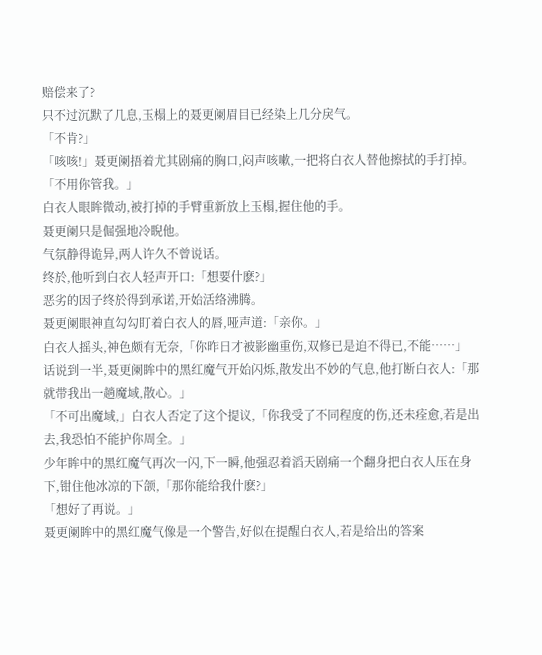赔偿来了?
只不过沉默了几息,玉榻上的聂更阑眉目已经染上几分戾气。
「不肯?」
「咳咳!」聂更阑捂着尤其剧痛的胸口,闷声咳嗽,一把将白衣人替他擦拭的手打掉。
「不用你管我。」
白衣人眼眸微动,被打掉的手臂重新放上玉榻,握住他的手。
聂更阑只是倔强地冷睨他。
气氛静得诡异,两人许久不曾说话。
终於,他听到白衣人轻声开口:「想要什麽?」
恶劣的因子终於得到承诺,开始活络沸腾。
聂更阑眼神直勾勾盯着白衣人的唇,哑声道:「亲你。」
白衣人摇头,神色颇有无奈,「你昨日才被影幽重伤,双修已是迫不得已,不能……」
话说到一半,聂更阑眸中的黑红魔气开始闪烁,散发出不妙的气息,他打断白衣人:「那就带我出一趟魔域,散心。」
「不可出魔域,」白衣人否定了这个提议,「你我受了不同程度的伤,还未痊愈,若是出去,我恐怕不能护你周全。」
少年眸中的黑红魔气再次一闪,下一瞬,他强忍着滔天剧痛一个翻身把白衣人压在身下,钳住他冰凉的下颌,「那你能给我什麽?」
「想好了再说。」
聂更阑眸中的黑红魔气像是一个警告,好似在提醒白衣人,若是给出的答案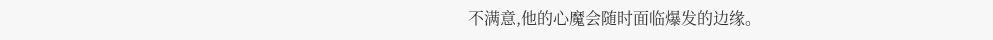不满意,他的心魔会随时面临爆发的边缘。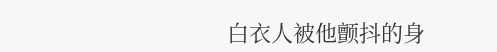白衣人被他颤抖的身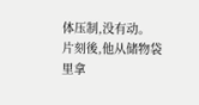体压制,没有动。
片刻後,他从储物袋里拿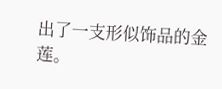出了一支形似饰品的金莲。